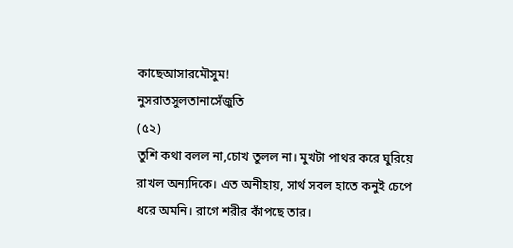কাছেআসারমৌসুম!
নুসরাতসুলতানাসেঁজুতি
(৫২)
তুশি কথা বলল না,চোখ তুলল না। মুখটা পাথর করে ঘুরিয়ে রাখল অন্যদিকে। এত অনীহায়, সার্থ সবল হাতে কনুই চেপে ধরে অমনি। রাগে শরীর কাঁপছে তার।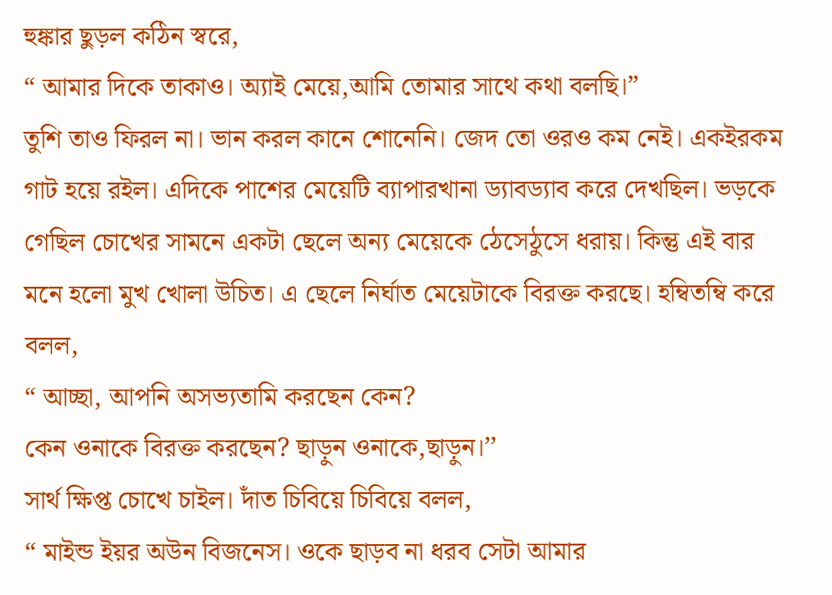হুঙ্কার ছুড়ল কঠিন স্বরে,
“ আমার দিকে তাকাও। অ্যাই মেয়ে,আমি তোমার সাথে কথা বলছি।”
তুশি তাও ফিরল না। ভান করল কানে শোনেনি। জেদ তো ওরও কম নেই। একইরকম গাট হয়ে রইল। এদিকে পাশের মেয়েটি ব্যাপারখানা ড্যাবড্যাব করে দেখছিল। ভড়কে গেছিল চোখের সামনে একটা ছেলে অন্য মেয়েকে ঠেসেঠুসে ধরায়। কিন্তু এই বার মনে হলো মুখ খোলা উচিত। এ ছেলে নির্ঘাত মেয়েটাকে বিরক্ত করছে। হম্বিতম্বি করে বলল,
“ আচ্ছা, আপনি অসভ্যতামি করছেন কেন?
কেন ওনাকে বিরক্ত করছেন? ছাড়ুন ওনাকে,ছাড়ুন।’’
সার্থ ক্ষিপ্ত চোখে চাইল। দাঁত চিবিয়ে চিবিয়ে বলল,
“ মাইন্ড ইয়র অউন বিজনেস। ওকে ছাড়ব না ধরব সেটা আমার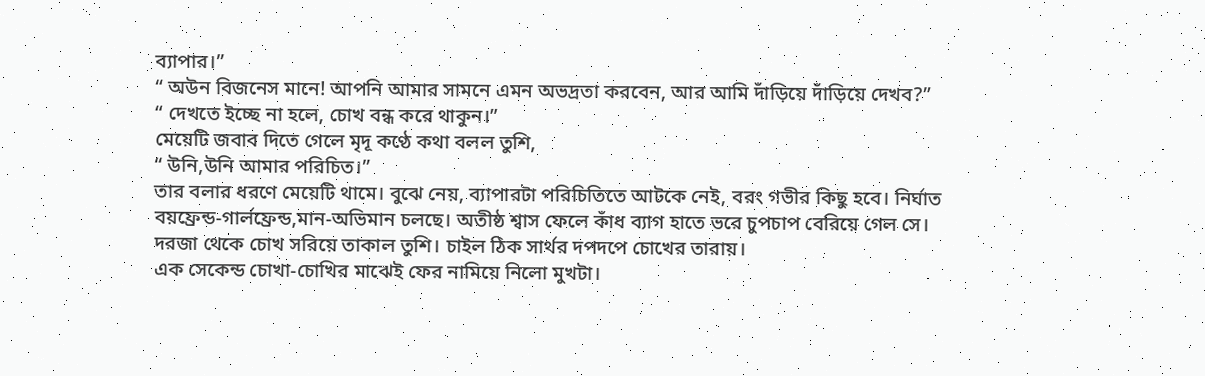ব্যাপার।”
“ অউন বিজনেস মানে! আপনি আমার সামনে এমন অভদ্রতা করবেন, আর আমি দাঁড়িয়ে দাঁড়িয়ে দেখব?”
“ দেখতে ইচ্ছে না হলে, চোখ বন্ধ করে থাকুন।”
মেয়েটি জবাব দিতে গেলে মৃদূ কণ্ঠে কথা বলল তুশি,
“ উনি,উনি আমার পরিচিত।”
তার বলার ধরণে মেয়েটি থামে। বুঝে নেয়, ব্যাপারটা পরিচিতিতে আটকে নেই, বরং গভীর কিছু হবে। নির্ঘাত বয়ফ্রেন্ড-গার্লফ্রেন্ড,মান-অভিমান চলছে। অতীষ্ঠ শ্বাস ফেলে কাঁধ ব্যাগ হাতে ভরে চুপচাপ বেরিয়ে গেল সে।
দরজা থেকে চোখ সরিয়ে তাকাল তুশি। চাইল ঠিক সার্থর দপদপে চোখের তারায়।
এক সেকেন্ড চোখা-চোখির মাঝেই ফের নামিয়ে নিলো মুখটা।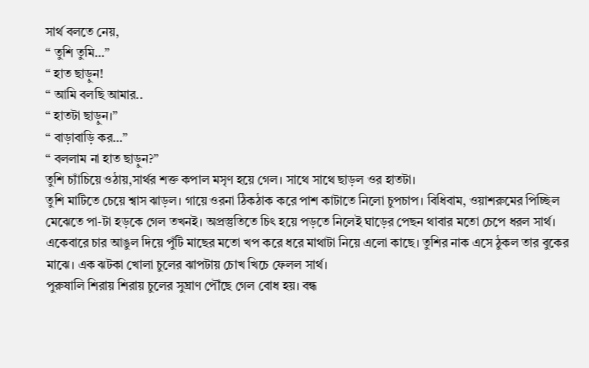সার্থ বলতে নেয়,
“ তুশি তুমি…”
“ হাত ছাড়ুন!
“ আমি বলছি আমার..
“ হাতটা ছাড়ুন।”
“ বাড়াবাড়ি কর…”
“ বললাম না হাত ছাড়ুন?”
তুশি চ্যাঁচিয়ে ওঠায়,সার্থর শক্ত কপাল মসৃণ হয়ে গেল। সাথে সাথে ছাড়ল ওর হাতটা।
তুশি মাটিতে চেয়ে শ্বাস ঝাড়ল। গায়ে ওরনা ঠিকঠাক করে পাশ কাটাতে নিলো চুপচাপ। বিধিবাম, ওয়াশরুমের পিচ্ছিল মেঝেতে পা-টা হড়কে গেল তখনই। অপ্রস্তুতিতে চিৎ হয়ে পড়তে নিলেই ঘাড়ের পেছন থাবার মতো চেপে ধরল সার্থ। একেবারে চার আঙুল দিয়ে পুঁটি মাছের মতো খপ করে ধরে মাথাটা নিয়ে এলো কাছে। তুশির নাক এসে ঠুকল তার বুকের মাঝে। এক ঝটকা খোলা চুলের ঝাপটায় চোখ খিচে ফেলল সার্থ।
পুরুষালি শিরায় শিরায় চুলের সুঘ্রাণ পৌঁছে গেল বোধ হয়। বন্ধ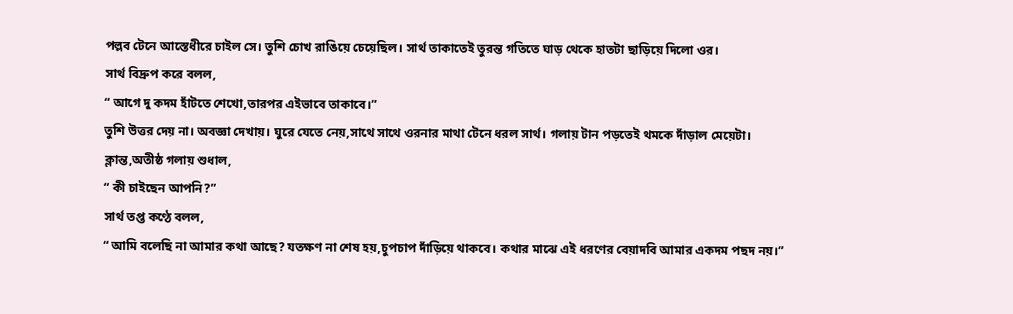পল্লব টেনে আস্তেধীরে চাইল সে। তুশি চোখ রাঙিয়ে চেয়েছিল। সার্থ তাকাতেই তুরন্ত গতিতে ঘাড় থেকে হাতটা ছাড়িয়ে দিলো ওর।
সার্থ বিদ্রুপ করে বলল,
“ আগে দু কদম হাঁটতে শেখো,তারপর এইভাবে তাকাবে।”
তুশি উত্তর দেয় না। অবজ্ঞা দেখায়। ঘুরে যেতে নেয়,সাথে সাথে ওরনার মাথা টেনে ধরল সার্থ। গলায় টান পড়তেই থমকে দাঁড়াল মেয়েটা।
ক্লান্ত,অতীষ্ঠ গলায় শুধাল,
“ কী চাইছেন আপনি?”
সার্থ তপ্ত কণ্ঠে বলল,
“ আমি বলেছি না আমার কথা আছে? যতক্ষণ না শেষ হয়,চুপচাপ দাঁড়িয়ে থাকবে। কথার মাঝে এই ধরণের বেয়াদবি আমার একদম পছদ নয়।”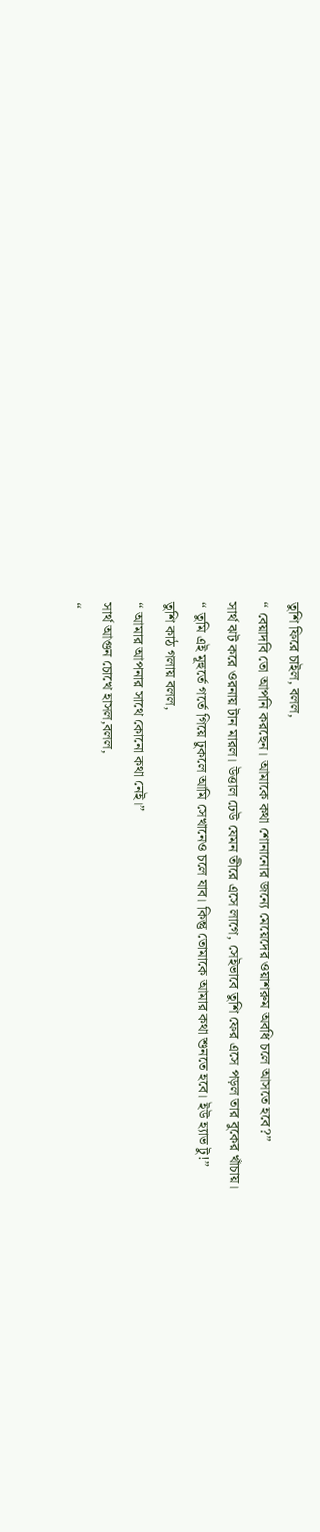তুশি ফিরে চাইল, বলল,
“ বেয়াদবি তো আপনি করছেন। আমাকে কথা শোনানোর জন্যে মেয়েদের ওয়াশরুম অবধি চলে আসতে হবে?”
সার্থ ঝট করে ওরনায় টান মারল। উত্তাল ঢেউ যেমন তীরে এসে লাগে, সেইভাবে তুশি ফের এসে পড়ল তার বুকের খাঁচায়।
“ তুমি এই মূহুর্তে গর্তে গিয়ে ঢুকলে আমি সেখানেও চলে যাব। কিন্তু তোমাকে আমার কথা শুনতে হবে। ইউ হ্যাভ টু!”
তুশি কাঠ গলায় বলল,
“ আমার আপনার সাথে কোনো কথা নেই।”
সার্থ আগুন চোখে হাসল,বলল,
“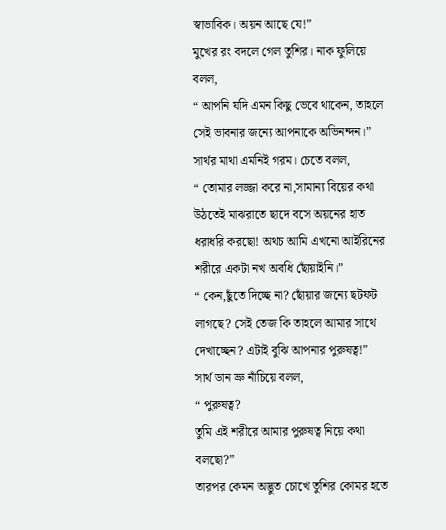স্বাভাবিক। অয়ন আছে যে!”
মুখের রং বদলে গেল তুশির। নাক ফুলিয়ে বলল,
“ আপনি যদি এমন কিছু ভেবে থাকেন, তাহলে সেই ভাবনার জন্যে আপনাকে অভিনন্দন।”
সার্থর মাথা এমনিই গরম। চেতে বলল,
“ তোমার লজ্জা করে না,সামান্য বিয়ের কথা উঠতেই মাঝরাতে ছাদে বসে অয়নের হাত ধরাধরি করছো! অথচ আমি এখনো আইরিনের শরীরে একটা নখ অবধি ছোঁয়াইনি।”
“ কেন,ছুঁতে দিচ্ছে না? ছোঁয়ার জন্যে ছটফট লাগছে? সেই তেজ কি তাহলে আমার সাথে দেখাচ্ছেন? এটাই বুঝি আপনার পুরুষত্ব!”
সার্থ ডান ভ্রু নাঁচিয়ে বলল,
“ পুরুষত্ব?
তুমি এই শরীরে আমার পুরুষত্ব নিয়ে কথা বলছো?”
তারপর কেমন অদ্ভুত চোখে তুশির কোমর হতে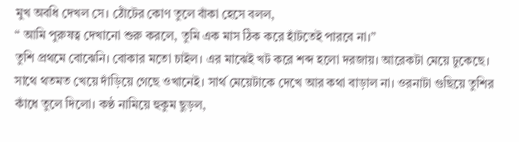মুখ অবধি দেখল সে। ঠোঁটের কোণ তুলে বাঁকা হেসে বলল,
“ আমি পুরুষত্ব দেখানো শুরু করলে, তুমি এক মাস ঠিক করে হাঁটতেই পারবে না।”
তুশি প্রথমে বোঝেনি। বোকার মতো চাইল। এর মাঝেই খট করে শব্দ হলো দরজায়। আরেকটা মেয়ে ঢুকেছে। সাথে থতমত খেয়ে দাঁড়িয়ে গেছে ওখানেই। সার্থ মেয়েটাকে দেখে আর কথা বাড়াল না। ওরনাটা গুছিয়ে তুশির কাঁধে তুলে দিলো। কণ্ঠ নামিয়ে হুকুম ছুড়ল,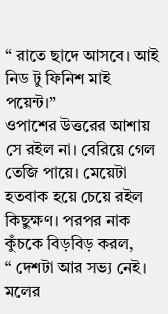“ রাতে ছাদে আসবে। আই নিড টু ফিনিশ মাই পয়েন্ট।”
ওপাশের উত্তরের আশায় সে রইল না। বেরিয়ে গেল তেজি পায়ে। মেয়েটা হতবাক হয়ে চেয়ে রইল কিছুক্ষণ। পরপর নাক কুঁচকে বিড়বিড় করল,
“ দেশটা আর সভ্য নেই। মলের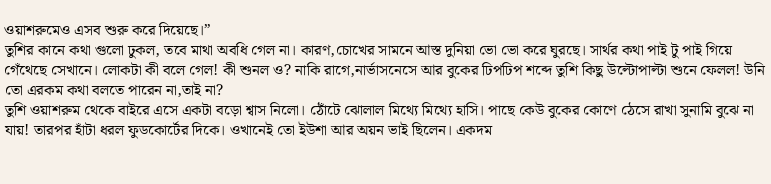ওয়াশরুমেও এসব শুরু করে দিয়েছে।”
তুশির কানে কথা গুলো ঢুকল, তবে মাথা অবধি গেল না। কারণ,চোখের সামনে আস্ত দুনিয়া ভো ভো করে ঘুরছে। সার্থর কথা পাই টু পাই গিয়ে গেঁথেছে সেখানে। লোকটা কী বলে গেল! কী শুনল ও? নাকি রাগে,নার্ভাসনেসে আর বুকের ঢিপঢিপ শব্দে তুশি কিছু উল্টোপাল্টা শুনে ফেলল! উনি তো এরকম কথা বলতে পারেন না,তাই না?
তুশি ওয়াশরুম থেকে বাইরে এসে একটা বড়ো শ্বাস নিলো। ঠোঁটে ঝোলাল মিথ্যে মিথ্যে হাসি। পাছে কেউ বুকের কোণে ঠেসে রাখা সুনামি বুঝে না যায়! তারপর হাঁটা ধরল ফুডকোর্টের দিকে। ওখানেই তো ইউশা আর অয়ন ভাই ছিলেন। একদম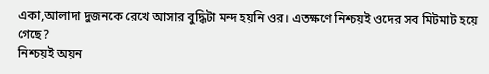একা,আলাদা দুজনকে রেখে আসার বুদ্ধিটা মন্দ হয়নি ওর। এতক্ষণে নিশ্চয়ই ওদের সব মিটমাট হয়ে গেছে?
নিশ্চয়ই অয়ন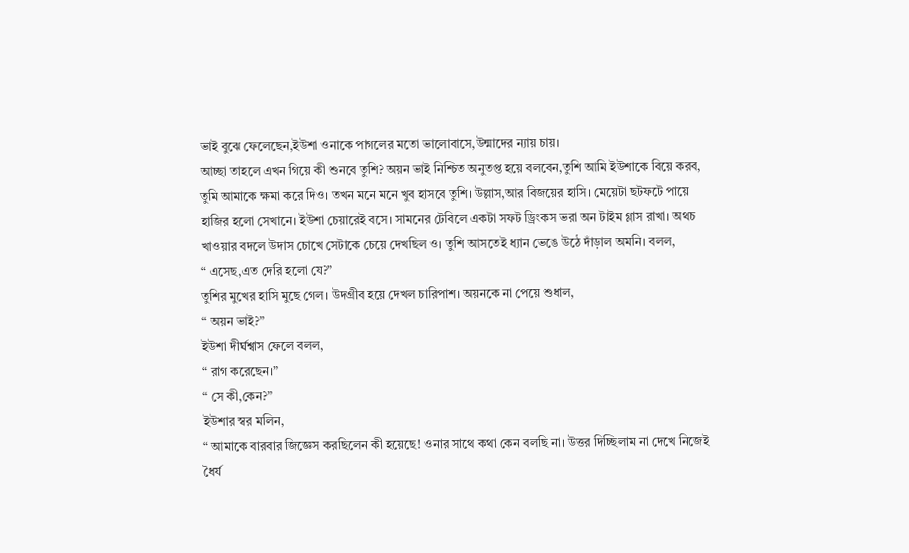ভাই বুঝে ফেলেছেন,ইউশা ওনাকে পাগলের মতো ভালোবাসে,উন্মাদের ন্যায় চায়।
আচ্ছা তাহলে এখন গিয়ে কী শুনবে তুশি? অয়ন ভাই নিশ্চিত অনুতপ্ত হয়ে বলবেন,তুশি আমি ইউশাকে বিয়ে করব, তুমি আমাকে ক্ষমা করে দিও। তখন মনে মনে খুব হাসবে তুশি। উল্লাস,আর বিজয়ের হাসি। মেয়েটা ছটফটে পায়ে হাজির হলো সেখানে। ইউশা চেয়ারেই বসে। সামনের টেবিলে একটা সফট ড্রিংকস ভরা অন টাইম গ্লাস রাখা। অথচ খাওয়ার বদলে উদাস চোখে সেটাকে চেয়ে দেখছিল ও। তুশি আসতেই ধ্যান ভেঙে উঠে দাঁড়াল অমনি। বলল,
“ এসেছ,এত দেরি হলো যে?”
তুশির মুখের হাসি মুছে গেল। উদগ্রীব হয়ে দেখল চারিপাশ। অয়নকে না পেয়ে শুধাল,
“ অয়ন ভাই?”
ইউশা দীর্ঘশ্বাস ফেলে বলল,
“ রাগ করেছেন।”
“ সে কী,কেন?”
ইউশার স্বর মলিন,
“ আমাকে বারবার জিজ্ঞেস করছিলেন কী হয়েছে! ওনার সাথে কথা কেন বলছি না। উত্তর দিচ্ছিলাম না দেখে নিজেই ধৈর্য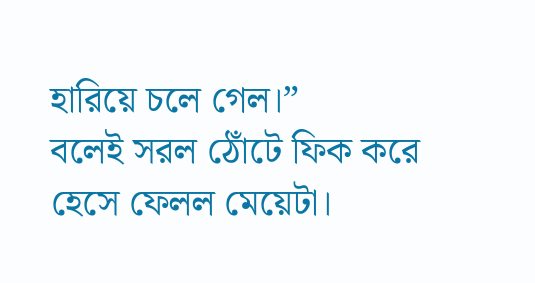হারিয়ে চলে গেল।”
বলেই সরল ঠোঁটে ফিক করে হেসে ফেলল মেয়েটা।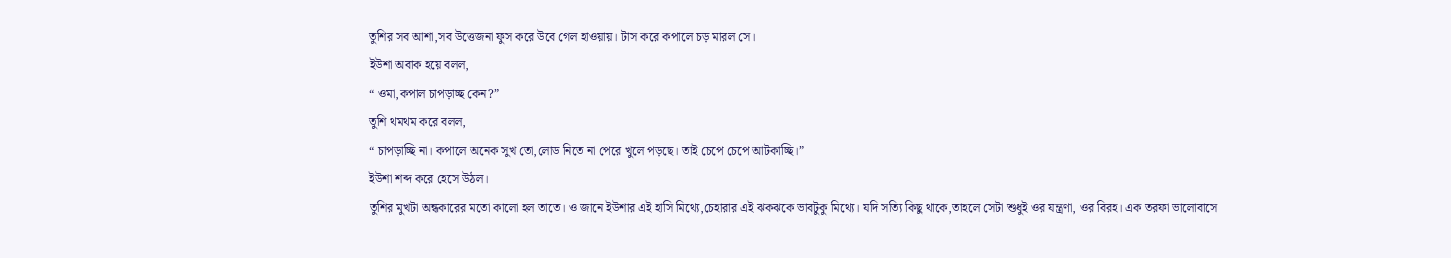তুশির সব আশা,সব উত্তেজনা ফুস করে উবে গেল হাওয়ায়। টাস করে কপালে চড় মারল সে।
ইউশা অবাক হয়ে বলল,
“ ওমা,কপাল চাপড়াচ্ছ কেন?”
তুশি থমথম করে বলল,
“ চাপড়াচ্ছি না। কপালে অনেক সুখ তো,লোড নিতে না পেরে খুলে পড়ছে। তাই চেপে চেপে আটকাচ্ছি।”
ইউশা শব্দ করে হেসে উঠল।
তুশির মুখটা অন্ধকারের মতো কালো হল তাতে। ও জানে ইউশার এই হাসি মিথ্যে,চেহারার এই ঝকঝকে ভাবটুকু মিথ্যে। যদি সত্যি কিছু থাকে,তাহলে সেটা শুধুই ওর যন্ত্রণা, ওর বিরহ। এক তরফা ভালোবাসে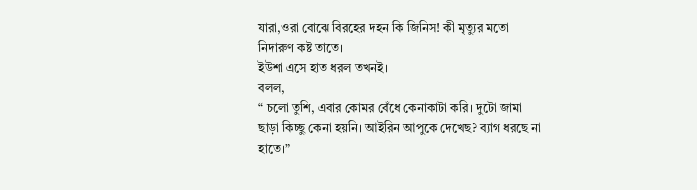যারা,ওরা বোঝে বিরহের দহন কি জিনিস! কী মৃত্যুর মতো নিদারুণ কষ্ট তাতে।
ইউশা এসে হাত ধরল তখনই।
বলল,
“ চলো তুশি, এবার কোমর বেঁধে কেনাকাটা করি। দুটো জামা ছাড়া কিচ্ছু কেনা হয়নি। আইরিন আপুকে দেখেছ? ব্যাগ ধরছে না হাতে।”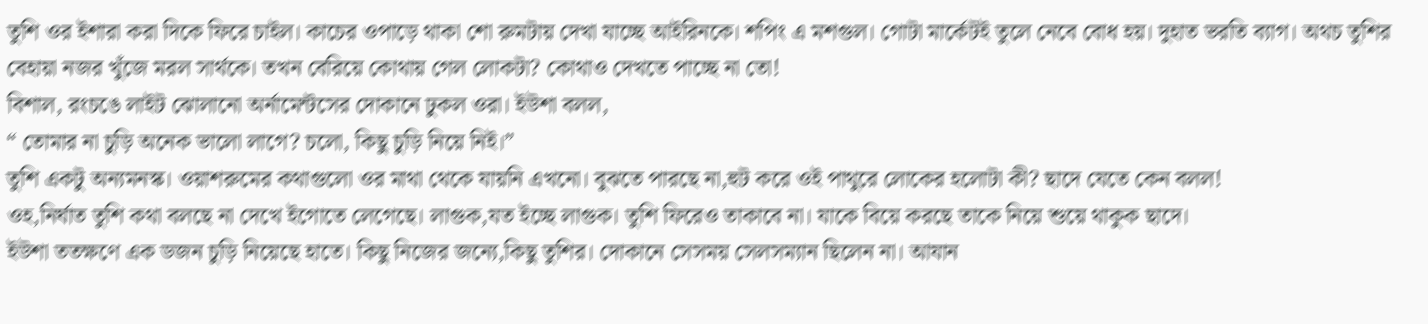তুশি ওর ইশারা করা দিকে ফিরে চাইল। কাচের ওপাড়ে থাকা শো রুমটায় দেখা যাচ্ছে আইরিনকে। শপিং এ মশগুল। গোটা মার্কেটই তুলে নেবে বোধ হয়। দুহাত ভরতি ব্যাগ। অথচ তুশির বেহায়া নজর খুঁজে মরল সার্থকে। তখন বেরিয়ে কোথায় গেল লোকটা? কোথাও দেখতে পাচ্ছে না তো!
বিশাল, রংচঙে লাইট ঝোলানো অর্নামেন্টসের দোকানে ঢুকল ওরা। ইউশা বলল,
“ তোমার না চুড়ি অনেক ভালো লাগে? চলো, কিছু চুড়ি নিয়ে নিই।”
তুশি একটু অন্যমনস্ক। ওয়াশরুমের কথাগুলো ওর মাথা থেকে যায়নি এখনো। বুঝতে পারছে না,হুট করে ওই পাথুরে লোকের হলোটা কী? ছাদে যেতে কেন বলল!
ওহ,নির্ঘাত তুশি কথা বলছে না দেখে ইগোতে লেগেছে। লাগুক,যত ইচ্ছে লাগুক। তুশি ফিরেও তাকাবে না। যাকে বিয়ে করছে তাকে নিয়ে শুয়ে থাকুক ছাদে।
ইউশা ততক্ষণে এক ডজন চুড়ি নিয়েছে হাতে। কিছু নিজের জন্যে,কিছু তুশির। দোকানে সেসময় সেলসম্যান ছিলেন না। আযান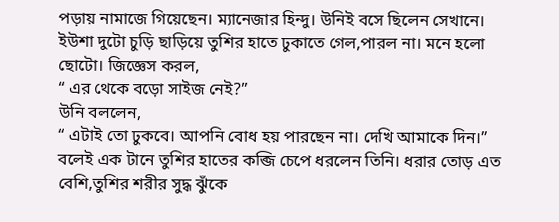পড়ায় নামাজে গিয়েছেন। ম্যানেজার হিন্দু। উনিই বসে ছিলেন সেখানে।
ইউশা দুটো চুড়ি ছাড়িয়ে তুশির হাতে ঢুকাতে গেল,পারল না। মনে হলো ছোটো। জিজ্ঞেস করল,
“ এর থেকে বড়ো সাইজ নেই?”
উনি বললেন,
“ এটাই তো ঢুকবে। আপনি বোধ হয় পারছেন না। দেখি আমাকে দিন।”
বলেই এক টানে তুশির হাতের কব্জি চেপে ধরলেন তিনি। ধরার তোড় এত বেশি,তুশির শরীর সুদ্ধ ঝুঁকে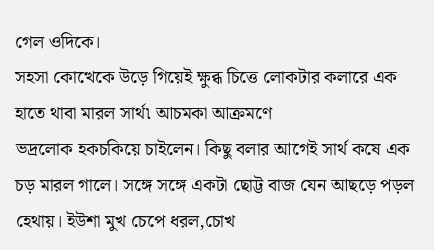গেল ওদিকে।
সহসা কোত্থেকে উড়ে গিয়েই ক্ষুব্ধ চিত্তে লোকটার কলারে এক হাতে থাবা মারল সার্থ৷ আচমকা আক্রমণে
ভদ্রলোক হকচকিয়ে চাইলেন। কিছু বলার আগেই সার্থ কষে এক চড় মারল গালে। সঙ্গে সঙ্গে একটা ছোট্ট বাজ যেন আছড়ে পড়ল হেথায়। ইউশা মুখ চেপে ধরল,চোখ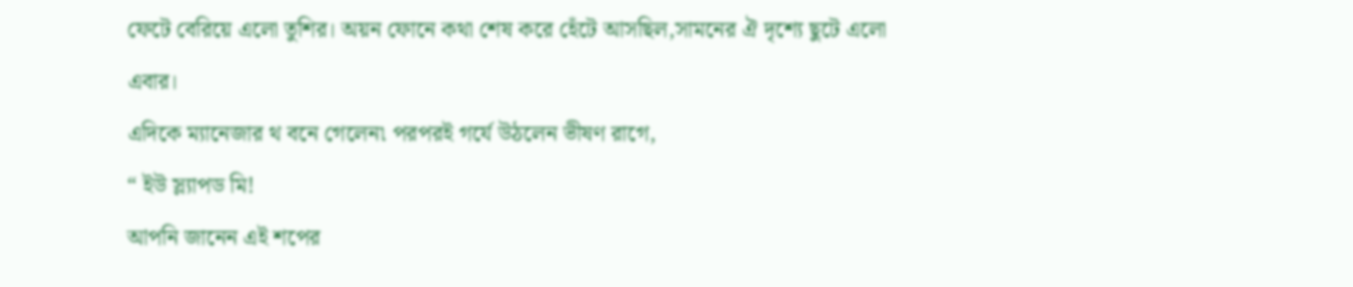ফেটে বেরিয়ে এলো তুশির। অয়ন ফোনে কথা শেষ করে হেঁটে আসছিল,সামনের ঐ দৃশ্যে ছুটে এলো এবার।
এদিকে ম্যানেজার থ বনে গেলেন৷ পরপরই গর্যে উঠলেন ভীষণ রাগে,
“ ইউ স্ল্যাপড মি!
আপনি জানেন এই শপের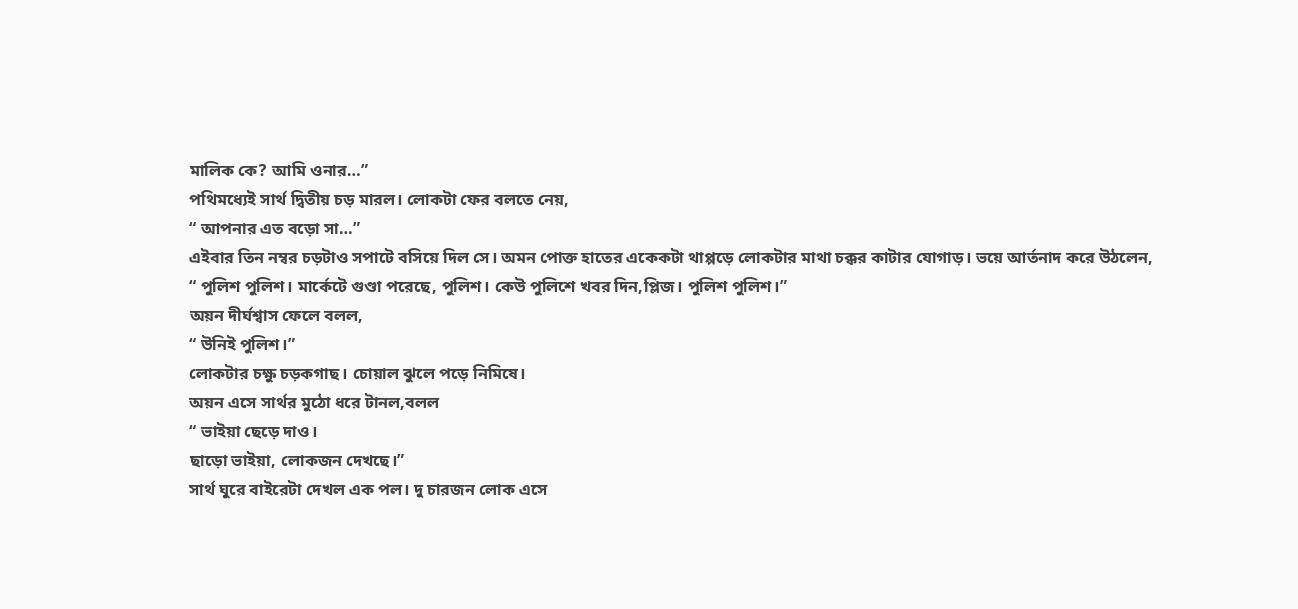মালিক কে? আমি ওনার…”
পথিমধ্যেই সার্থ দ্বিতীয় চড় মারল। লোকটা ফের বলতে নেয়,
“ আপনার এত বড়ো সা…”
এইবার তিন নম্বর চড়টাও সপাটে বসিয়ে দিল সে। অমন পোক্ত হাতের একেকটা থাপ্পড়ে লোকটার মাথা চক্কর কাটার যোগাড়। ভয়ে আর্তনাদ করে উঠলেন,
“ পুলিশ পুলিশ। মার্কেটে গুণ্ডা পরেছে, পুলিশ। কেউ পুলিশে খবর দিন,প্লিজ। পুলিশ পুলিশ।”
অয়ন দীর্ঘশ্বাস ফেলে বলল,
“ উনিই পুলিশ।”
লোকটার চক্ষু চড়কগাছ। চোয়াল ঝুলে পড়ে নিমিষে।
অয়ন এসে সার্থর মুঠো ধরে টানল,বলল
“ ভাইয়া ছেড়ে দাও।
ছাড়ো ভাইয়া, লোকজন দেখছে।”
সার্থ ঘুরে বাইরেটা দেখল এক পল। দু চারজন লোক এসে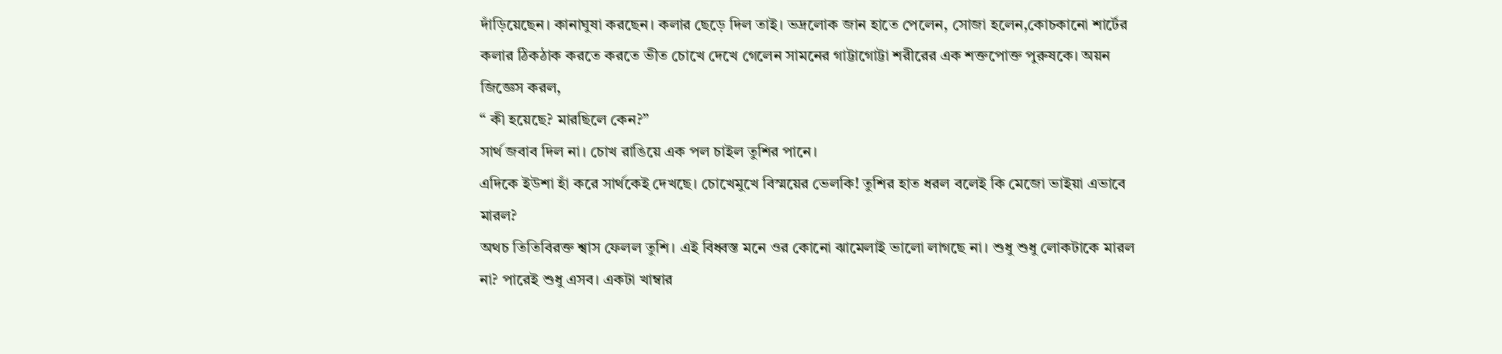দাঁড়িয়েছেন। কানাঘুষা করছেন। কলার ছেড়ে দিল তাই। ভদ্রলোক জান হাতে পেলেন, সোজা হলেন,কোচকানো শার্টের কলার ঠিকঠাক করতে করতে ভীত চোখে দেখে গেলেন সামনের গাট্টাগোট্টা শরীরের এক শক্তপোক্ত পুরুষকে। অয়ন জিজ্ঞেস করল,
“ কী হয়েছে? মারছিলে কেন?”
সার্থ জবাব দিল না। চোখ রাঙিয়ে এক পল চাইল তুশির পানে।
এদিকে ইউশা হাঁ করে সার্থকেই দেখছে। চোখেমুখে বিস্ময়ের ভেলকি! তুশির হাত ধরল বলেই কি মেজো ভাইয়া এভাবে মারল?
অথচ তিতিবিরক্ত শ্বাস ফেলল তুশি। এই বিধ্বস্ত মনে ওর কোনো ঝামেলাই ভালো লাগছে না। শুধু শুধু লোকটাকে মারল না? পারেই শুধু এসব। একটা খাম্বার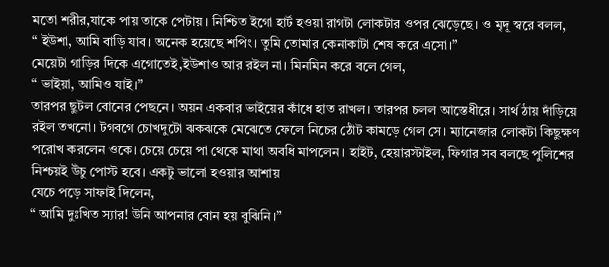মতো শরীর,যাকে পায় তাকে পেটায়। নিশ্চিত ইগো হার্ট হওয়া রাগটা লোকটার ওপর ঝেড়েছে। ও মৃদূ স্বরে বলল,
“ ইউশা, আমি বাড়ি যাব। অনেক হয়েছে শপিং। তুমি তোমার কেনাকাটা শেষ করে এসো।”
মেয়েটা গাড়ির দিকে এগোতেই,ইউশাও আর রইল না। মিনমিন করে বলে গেল,
“ ভাইয়া, আমিও যাই।”
তারপর ছুটল বোনের পেছনে। অয়ন একবার ভাইয়ের কাঁধে হাত রাখল। তারপর চলল আস্তেধীরে। সার্থ ঠায় দাঁড়িয়ে রইল তখনো। টগবগে চোখদুটো ঝকঝকে মেঝেতে ফেলে নিচের ঠোঁট কামড়ে গেল সে। ম্যানেজার লোকটা কিছুক্ষণ পরোখ করলেন ওকে। চেয়ে চেয়ে পা থেকে মাথা অবধি মাপলেন। হাইট, হেয়ারস্টাইল, ফিগার সব বলছে পুলিশের নিশ্চয়ই উঁচু পোস্ট হবে। একটু ভালো হওয়ার আশায়
যেচে পড়ে সাফাই দিলেন,
“ আমি দুঃখিত স্যার! উনি আপনার বোন হয় বুঝিনি।”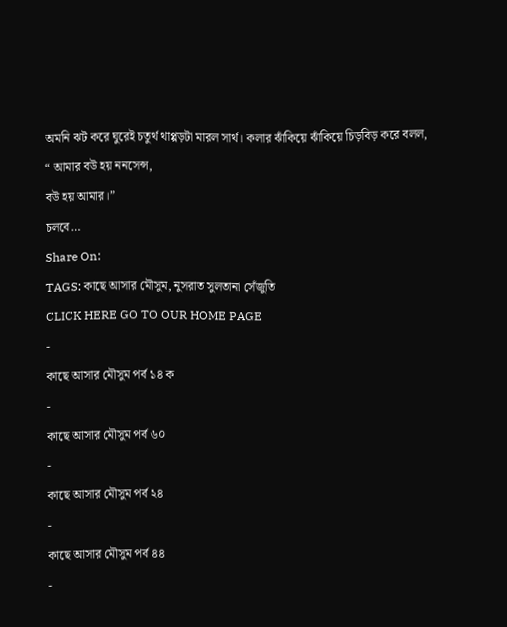অমনি ঝট করে ঘুরেই চতুর্থ থাপ্পড়টা মারল সার্থ। কলার ঝাঁকিয়ে ঝাঁকিয়ে চিড়বিড় করে বলল,
“ আমার বউ হয় ননসেন্স,
বউ হয় আমার।”
চলবে…
Share On:
TAGS: কাছে আসার মৌসুম, নুসরাত সুলতানা সেঁজুতি
CLICK HERE GO TO OUR HOME PAGE
-
কাছে আসার মৌসুম পর্ব ১৪ ক
-
কাছে আসার মৌসুম পর্ব ৬০
-
কাছে আসার মৌসুম পর্ব ২৪
-
কাছে আসার মৌসুম পর্ব ৪৪
-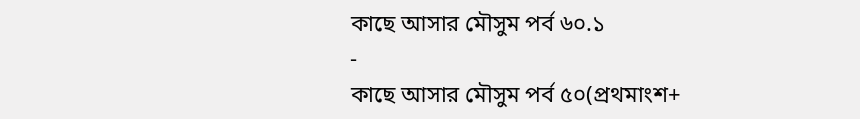কাছে আসার মৌসুম পর্ব ৬০.১
-
কাছে আসার মৌসুম পর্ব ৫০(প্রথমাংশ+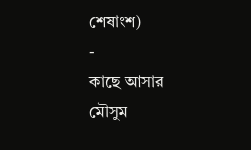শেষাংশ)
-
কাছে আসার মৌসুম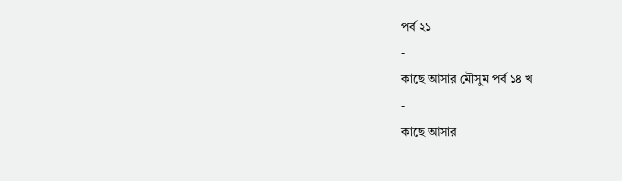পর্ব ২১
-
কাছে আসার মৌসুম পর্ব ১৪ খ
-
কাছে আসার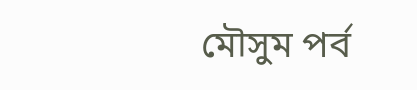মৌসুম পর্ব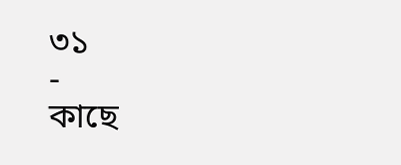৩১
-
কাছে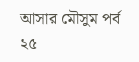আসার মৌসুম পর্ব ২৫